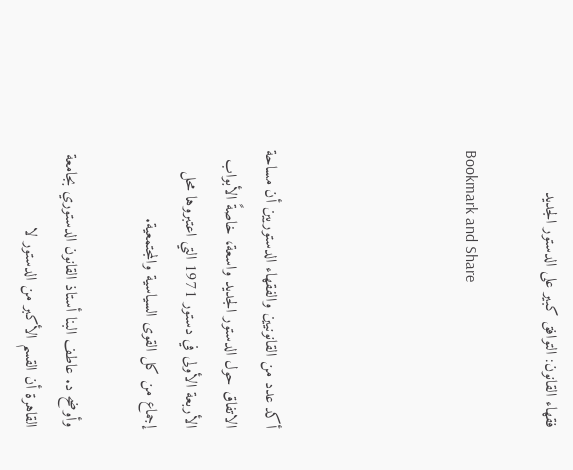فقهاء القانون: التوافق كبير على الدستور الجديد

Bookmark and Share




أكد عدد من القانونيين والفقهاء الدستوريين أن مساحة الاتفاق حول الدستور الجديد واسعة، خاصةً الأبواب الأربعة الأولى في دستور 1971 التي اعتبروها محل إجماع من كل القوى السياسية والمجتمعية.

وأوضح د. عاطف البنا أستاذ القانون الدستوري بجامعة القاهرة أن القسم الأكبر من الدستور لا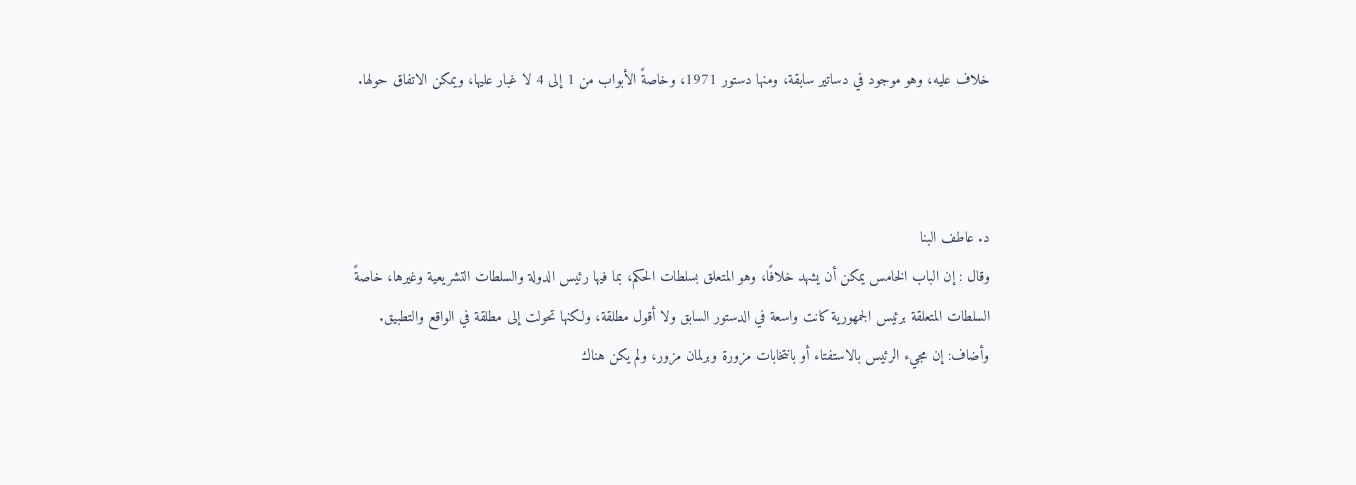خلاف عليه، وهو موجود في دساتير سابقة، ومنها دستور 1971، وخاصةً الأبواب من 1 إلى 4 لا غبار عليها، ويمكن الاتفاق حولها.



د. عاطف البنا
وقال : إن الباب الخامس يمكن أن يشهد خلافًا، وهو المتعلق بسلطات الحكم، بما فيها رئيس الدولة والسلطات التشريعية وغيرها، خاصةً السلطات المتعلقة برئيس الجمهورية كانت واسعة في الدستور السابق ولا أقول مطلقة، ولكنها تحولت إلى مطلقة في الواقع والتطبيق.
وأضاف: إن مجيء الرئيس بالاستفتاء أو بانتخابات مزورة وبرلمان مزور، ولم يكن هناك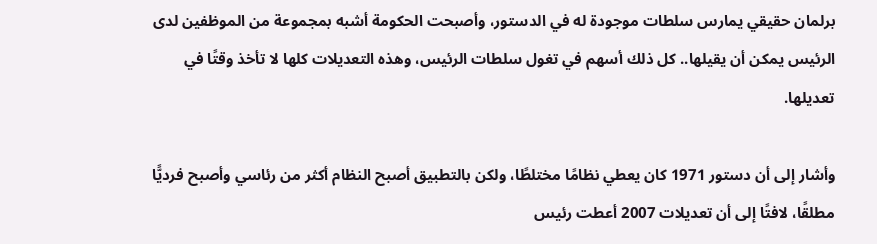برلمان حقيقي يمارس سلطات موجودة له في الدستور، وأصبحت الحكومة أشبه بمجموعة من الموظفين لدى الرئيس يمكن أن يقيلها.. كل ذلك أسهم في تغول سلطات الرئيس، وهذه التعديلات كلها لا تأخذ وقتًا في تعديلها.

وأشار إلى أن دستور 1971 كان يعطي نظامًا مختلطًا، ولكن بالتطبيق أصبح النظام أكثر من رئاسي وأصبح فرديًّا مطلقًا، لافتًا إلى أن تعديلات 2007 أعطت رئيس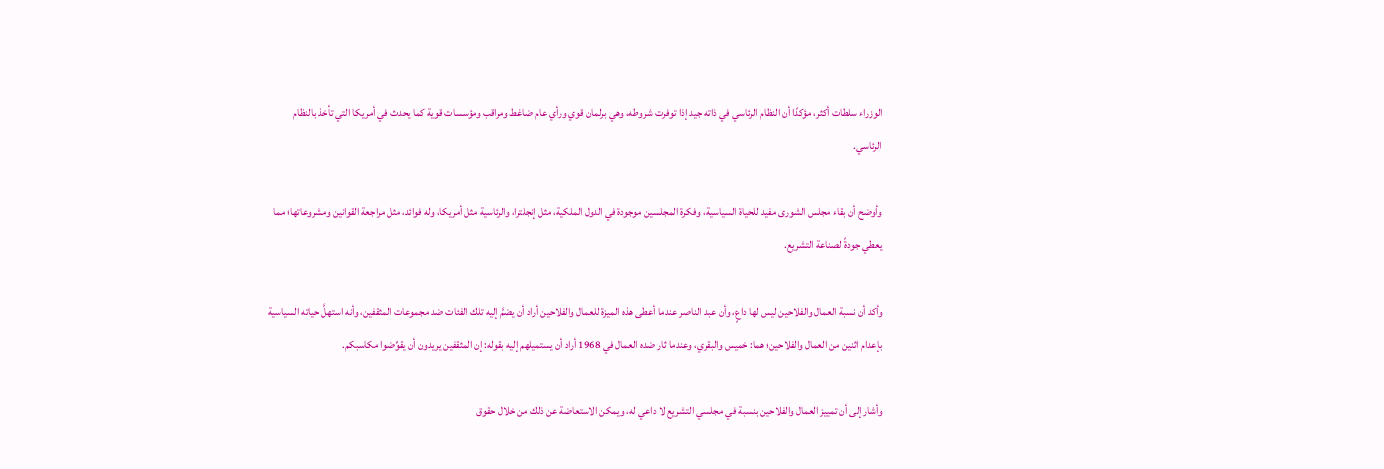الوزراء سلطات أكثر، مؤكدًا أن النظام الرئاسي في ذاته جيد إذا توفرت شروطه، وهي برلمان قوي ورأي عام ضاغط ومراقب ومؤسسات قوية كما يحدث في أمريكا التي تأخذ بالنظام الرئاسي.

وأوضح أن بقاء مجلس الشورى مفيد للحياة السياسية، وفكرة المجلسين موجودة في الدول الملكية، مثل إنجلترا، والرئاسية مثل أمريكا، وله فوائد، مثل مراجعة القوانين ومشروعاتها؛ مما يعطي جودةً لصناعة التشريع.

وأكد أن نسبة العمال والفلاحين ليس لها داعٍ، وأن عبد الناصر عندما أعطى هذه الميزة للعمال والفلاحين أراد أن يضمَّ إليه تلك الفئات ضد مجموعات المثقفين، وأنه استهلَّ حياته السياسية بإعدام اثنين من العمال والفلاحين؛ هما: خميس والبقري، وعندما ثار ضده العمال في 1968 أراد أن يستميلهم إليه بقوله: إن المثقفين يريدون أن يقوِّضوا مكاسبكم.

وأشار إلى أن تمييز العمال والفلاحين بنسبة في مجلسي التشريع لا داعي له، ويمكن الاستعاضة عن ذلك من خلال حقوق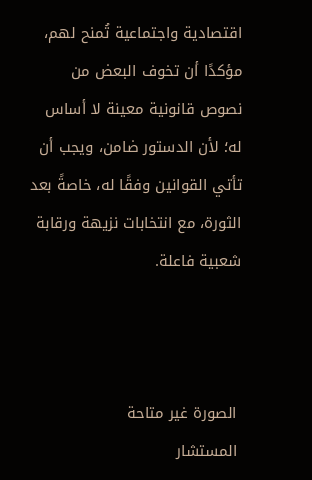اقتصادية واجتماعية تُمنح لهم، مؤكدًا أن تخوف البعض من نصوص قانونية معينة لا أساس له؛ لأن الدستور ضامن، ويجب أن تأتي القوانين وفقًا له، خاصةً بعد الثورة، مع انتخابات نزيهة ورقابة شعبية فاعلة.



 الصورة غير متاحة
 المستشار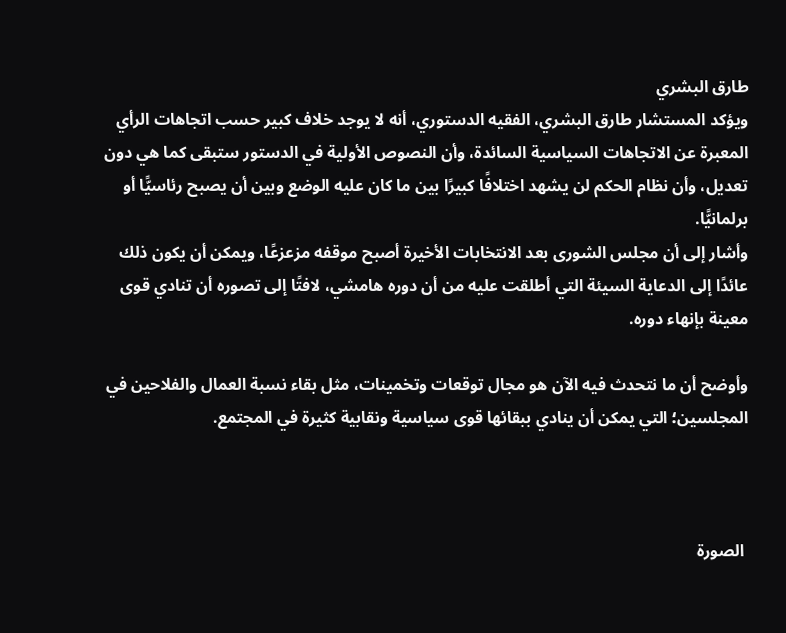طارق البشري
ويؤكد المستشار طارق البشري، الفقيه الدستوري، أنه لا يوجد خلاف كبير حسب اتجاهات الرأي المعبرة عن الاتجاهات السياسية السائدة، وأن النصوص الأولية في الدستور ستبقى كما هي دون تعديل، وأن نظام الحكم لن يشهد اختلافًا كبيرًا بين ما كان عليه الوضع وبين أن يصبح رئاسيًّا أو برلمانيًّا.
وأشار إلى أن مجلس الشورى بعد الانتخابات الأخيرة أصبح موقفه مزعزعًا، ويمكن أن يكون ذلك عائدًا إلى الدعاية السيئة التي أطلقت عليه من أن دوره هامشي، لافتًا إلى تصوره أن تنادي قوى معينة بإنهاء دوره.

وأوضح أن ما نتحدث فيه الآن هو مجال توقعات وتخمينات، مثل بقاء نسبة العمال والفلاحين في المجلسين؛ التي يمكن أن ينادي ببقائها قوى سياسية ونقابية كثيرة في المجتمع.



 الصورة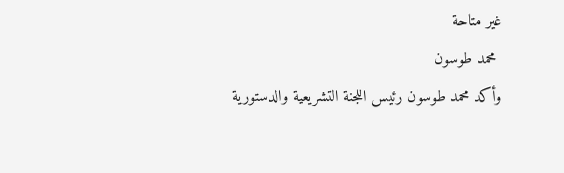غير متاحة
 محمد طوسون
وأكد محمد طوسون رئيس اللجنة التشريعية والدستورية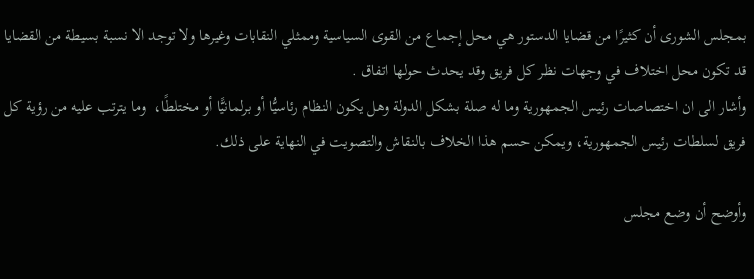بمجلس الشورى أن كثيرًا من قضايا الدستور هي محل إجماع من القوى السياسية وممثلي النقابات وغيرها ولا توجد الا نسبة بسيطة من القضايا قد تكون محل اختلاف في وجهات نظر كل فريق وقد يحدث حولها اتفاق .
وأشار الى ان اختصاصات رئيس الجمهورية وما له صلة بشكل الدولة وهل يكون النظام رئاسيُّا أو برلمانيًّا أو مختلطًا،  وما يترتب عليه من رؤية كل فريق لسلطات رئيس الجمهورية، ويمكن حسم هذا الخلاف بالنقاش والتصويت في النهاية على ذلك.

وأوضح أن وضع مجلس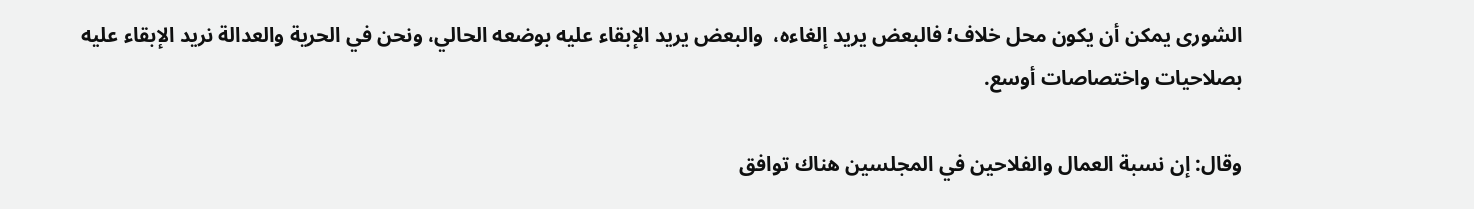الشورى يمكن أن يكون محل خلاف؛ فالبعض يريد إلغاءه،  والبعض يريد الإبقاء عليه بوضعه الحالي، ونحن في الحرية والعدالة نريد الإبقاء عليه بصلاحيات واختصاصات أوسع.

وقال: إن نسبة العمال والفلاحين في المجلسين هناك توافق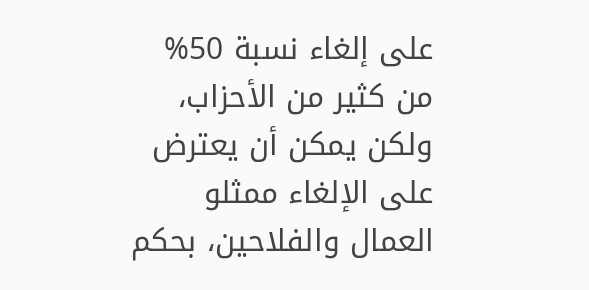على إلغاء نسبة 50% من كثير من الأحزاب، ولكن يمكن أن يعترض على الإلغاء ممثلو العمال والفلاحين، بحكم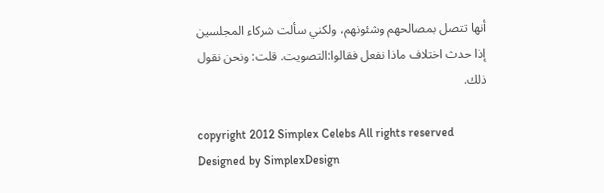أنها تتصل بمصالحهم وشئونهم، ولكني سألت شركاء المجلسين إذا حدث اختلاف ماذا نفعل فقالوا:التصويت. قلت: ونحن نقول ذلك.

copyright 2012 Simplex Celebs All rights reserved Designed by SimplexDesign